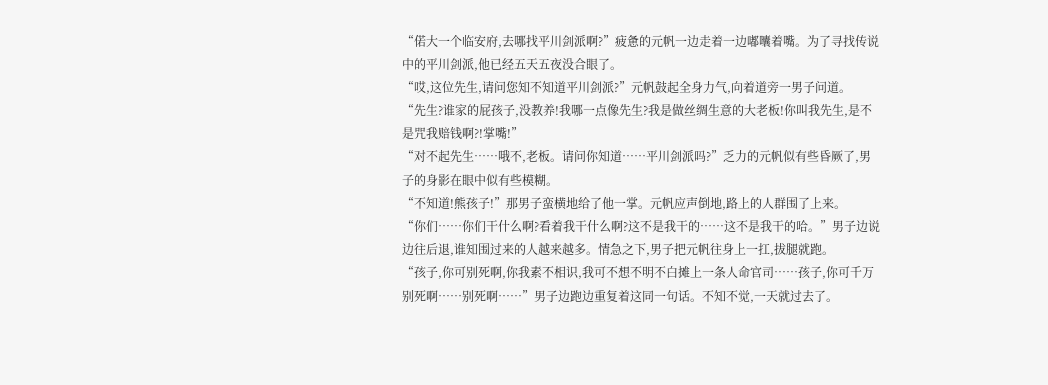“偌大一个临安府,去哪找平川剑派啊?”疲惫的元帆一边走着一边嘟囔着嘴。为了寻找传说中的平川剑派,他已经五天五夜没合眼了。
“哎,这位先生,请问您知不知道平川剑派?”元帆鼓起全身力气,向着道旁一男子问道。
“先生?谁家的屁孩子,没教养!我哪一点像先生?我是做丝绸生意的大老板!你叫我先生,是不是咒我赔钱啊?!掌嘴!”
“对不起先生……哦不,老板。请问你知道……平川剑派吗?”乏力的元帆似有些昏厥了,男子的身影在眼中似有些模糊。
“不知道!熊孩子!”那男子蛮横地给了他一掌。元帆应声倒地,路上的人群围了上来。
“你们……你们干什么啊?看着我干什么啊?这不是我干的……这不是我干的哈。”男子边说边往后退,谁知围过来的人越来越多。情急之下,男子把元帆往身上一扛,拔腿就跑。
“孩子,你可别死啊,你我素不相识,我可不想不明不白摊上一条人命官司……孩子,你可千万别死啊……别死啊……”男子边跑边重复着这同一句话。不知不觉,一天就过去了。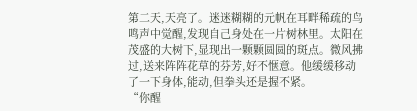第二天,天亮了。迷迷糊糊的元帆在耳畔稀疏的鸟鸣声中觉醒,发现自己身处在一片树林里。太阳在茂盛的大树下,显现出一颗颗圆圆的斑点。微风拂过,送来阵阵花草的芬芳,好不惬意。他缓缓移动了一下身体,能动,但拳头还是握不紧。
“你醒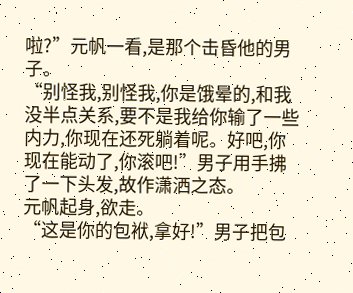啦?”元帆一看,是那个击昏他的男子。
“别怪我,别怪我,你是饿晕的,和我没半点关系,要不是我给你输了一些内力,你现在还死躺着呢。好吧,你现在能动了,你滚吧!”男子用手拂了一下头发,故作潇洒之态。
元帆起身,欲走。
“这是你的包袱,拿好!”男子把包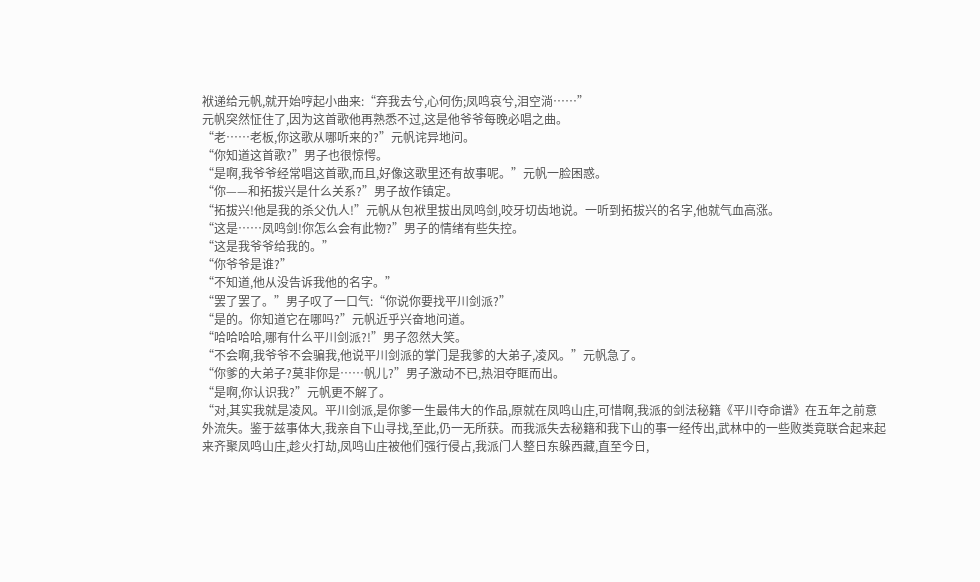袱递给元帆,就开始哼起小曲来:“弃我去兮,心何伤;凤鸣哀兮,泪空淌……”
元帆突然怔住了,因为这首歌他再熟悉不过,这是他爷爷每晚必唱之曲。
“老……老板,你这歌从哪听来的?”元帆诧异地问。
“你知道这首歌?”男子也很惊愕。
“是啊,我爷爷经常唱这首歌,而且,好像这歌里还有故事呢。”元帆一脸困惑。
“你——和拓拔兴是什么关系?”男子故作镇定。
“拓拔兴!他是我的杀父仇人!”元帆从包袱里拔出凤鸣剑,咬牙切齿地说。一听到拓拔兴的名字,他就气血高涨。
“这是……凤鸣剑!你怎么会有此物?”男子的情绪有些失控。
“这是我爷爷给我的。”
“你爷爷是谁?”
“不知道,他从没告诉我他的名字。”
“罢了罢了。”男子叹了一口气:“你说你要找平川剑派?”
“是的。你知道它在哪吗?”元帆近乎兴奋地问道。
“哈哈哈哈,哪有什么平川剑派?!”男子忽然大笑。
“不会啊,我爷爷不会骗我,他说平川剑派的掌门是我爹的大弟子,凌风。”元帆急了。
“你爹的大弟子?莫非你是……帆儿?”男子激动不已,热泪夺眶而出。
“是啊,你认识我?”元帆更不解了。
“对,其实我就是凌风。平川剑派,是你爹一生最伟大的作品,原就在凤鸣山庄,可惜啊,我派的剑法秘籍《平川夺命谱》在五年之前意外流失。鉴于兹事体大,我亲自下山寻找,至此,仍一无所获。而我派失去秘籍和我下山的事一经传出,武林中的一些败类竟联合起来起来齐聚凤鸣山庄,趁火打劫,凤鸣山庄被他们强行侵占,我派门人整日东躲西藏,直至今日,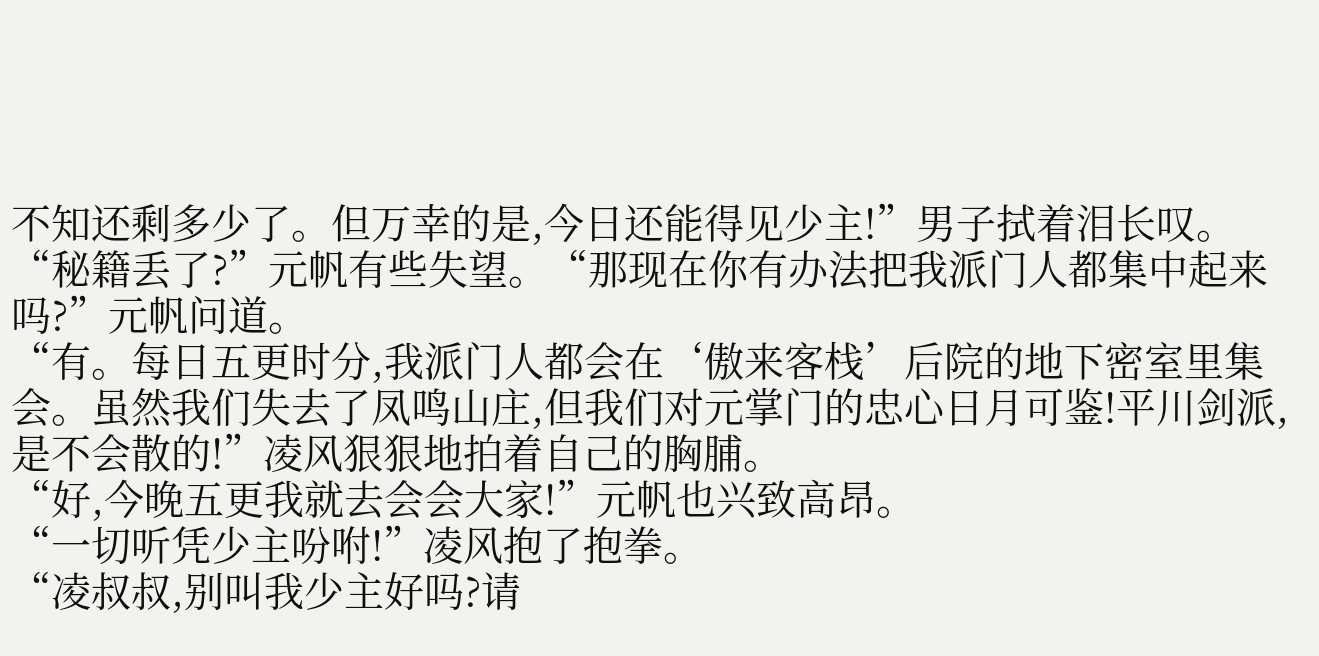不知还剩多少了。但万幸的是,今日还能得见少主!”男子拭着泪长叹。
“秘籍丢了?”元帆有些失望。“那现在你有办法把我派门人都集中起来吗?”元帆问道。
“有。每日五更时分,我派门人都会在‘傲来客栈’后院的地下密室里集会。虽然我们失去了凤鸣山庄,但我们对元掌门的忠心日月可鉴!平川剑派,是不会散的!”凌风狠狠地拍着自己的胸脯。
“好,今晚五更我就去会会大家!”元帆也兴致高昂。
“一切听凭少主吩咐!”凌风抱了抱拳。
“凌叔叔,别叫我少主好吗?请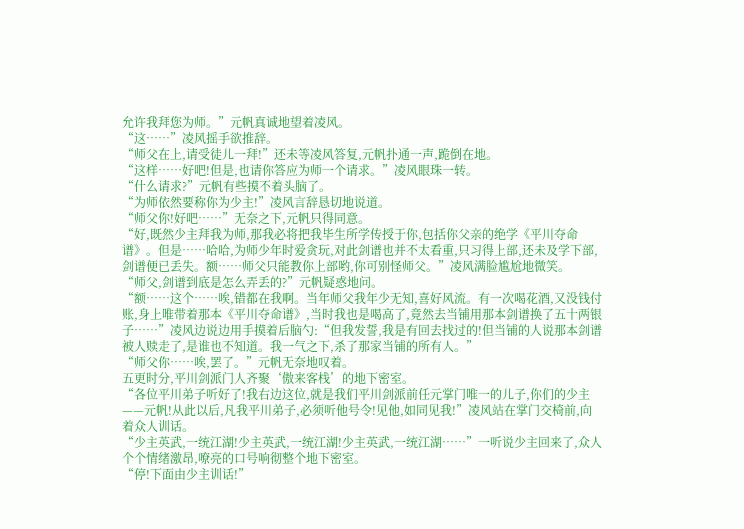允许我拜您为师。”元帆真诚地望着凌风。
“这……”凌风摇手欲推辞。
“师父在上,请受徒儿一拜!”还未等凌风答复,元帆扑通一声,跪倒在地。
“这样……好吧!但是,也请你答应为师一个请求。”凌风眼珠一转。
“什么请求?”元帆有些摸不着头脑了。
“为师依然要称你为少主!”凌风言辞恳切地说道。
“师父你!好吧……”无奈之下,元帆只得同意。
“好,既然少主拜我为师,那我必将把我毕生所学传授于你,包括你父亲的绝学《平川夺命谱》。但是……哈哈,为师少年时爱贪玩,对此剑谱也并不太看重,只习得上部,还未及学下部,剑谱便已丢失。额……师父只能教你上部哟,你可别怪师父。”凌风满脸尴尬地微笑。
“师父,剑谱到底是怎么弄丢的?”元帆疑惑地问。
“额……这个……唉,错都在我啊。当年师父我年少无知,喜好风流。有一次喝花酒,又没钱付账,身上唯带着那本《平川夺命谱》,当时我也是喝高了,竟然去当铺用那本剑谱换了五十两银子……”凌风边说边用手摸着后脑勺:“但我发誓,我是有回去找过的!但当铺的人说那本剑谱被人赎走了,是谁也不知道。我一气之下,杀了那家当铺的所有人。”
“师父你……唉,罢了。”元帆无奈地叹着。
五更时分,平川剑派门人齐聚‘傲来客栈’的地下密室。
“各位平川弟子听好了!我右边这位,就是我们平川剑派前任元掌门唯一的儿子,你们的少主——元帆!从此以后,凡我平川弟子,必须听他号令!见他,如同见我!”凌风站在掌门交椅前,向着众人训话。
“少主英武,一统江湖!少主英武,一统江湖!少主英武,一统江湖……”一听说少主回来了,众人个个情绪激昂,嘹亮的口号响彻整个地下密室。
“停!下面由少主训话!”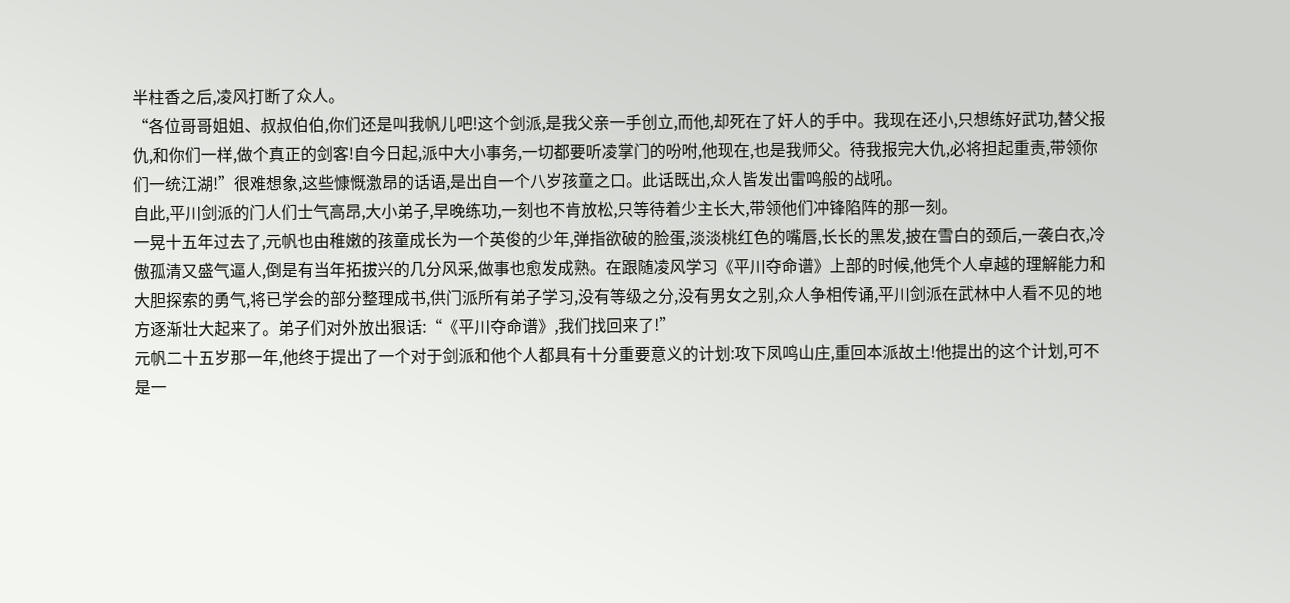半柱香之后,凌风打断了众人。
“各位哥哥姐姐、叔叔伯伯,你们还是叫我帆儿吧!这个剑派,是我父亲一手创立,而他,却死在了奸人的手中。我现在还小,只想练好武功,替父报仇,和你们一样,做个真正的剑客!自今日起,派中大小事务,一切都要听凌掌门的吩咐,他现在,也是我师父。待我报完大仇,必将担起重责,带领你们一统江湖!”很难想象,这些慷慨激昂的话语,是出自一个八岁孩童之口。此话既出,众人皆发出雷鸣般的战吼。
自此,平川剑派的门人们士气高昂,大小弟子,早晚练功,一刻也不肯放松,只等待着少主长大,带领他们冲锋陷阵的那一刻。
一晃十五年过去了,元帆也由稚嫩的孩童成长为一个英俊的少年,弹指欲破的脸蛋,淡淡桃红色的嘴唇,长长的黑发,披在雪白的颈后,一袭白衣,冷傲孤清又盛气逼人,倒是有当年拓拔兴的几分风采,做事也愈发成熟。在跟随凌风学习《平川夺命谱》上部的时候,他凭个人卓越的理解能力和大胆探索的勇气,将已学会的部分整理成书,供门派所有弟子学习,没有等级之分,没有男女之别,众人争相传诵,平川剑派在武林中人看不见的地方逐渐壮大起来了。弟子们对外放出狠话:“《平川夺命谱》,我们找回来了!”
元帆二十五岁那一年,他终于提出了一个对于剑派和他个人都具有十分重要意义的计划:攻下凤鸣山庄,重回本派故土!他提出的这个计划,可不是一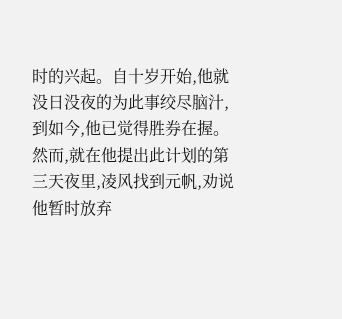时的兴起。自十岁开始,他就没日没夜的为此事绞尽脑汁,到如今,他已觉得胜券在握。
然而,就在他提出此计划的第三天夜里,凌风找到元帆,劝说他暂时放弃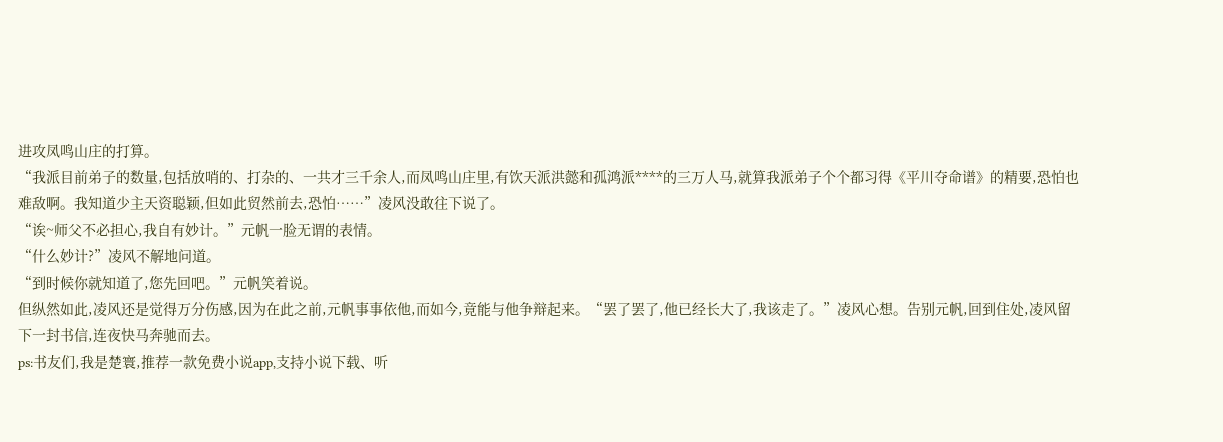进攻凤鸣山庄的打算。
“我派目前弟子的数量,包括放哨的、打杂的、一共才三千余人,而凤鸣山庄里,有饮天派洪懿和孤鸿派****的三万人马,就算我派弟子个个都习得《平川夺命谱》的精要,恐怕也难敌啊。我知道少主天资聪颖,但如此贸然前去,恐怕……”凌风没敢往下说了。
“诶~师父不必担心,我自有妙计。”元帆一脸无谓的表情。
“什么妙计?”凌风不解地问道。
“到时候你就知道了,您先回吧。”元帆笑着说。
但纵然如此,凌风还是觉得万分伤感,因为在此之前,元帆事事依他,而如今,竟能与他争辩起来。“罢了罢了,他已经长大了,我该走了。”凌风心想。告别元帆,回到住处,凌风留下一封书信,连夜快马奔驰而去。
ps:书友们,我是楚寰,推荐一款免费小说app,支持小说下载、听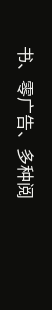书、零广告、多种阅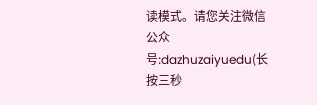读模式。请您关注微信公众号:dazhuzaiyuedu(长按三秒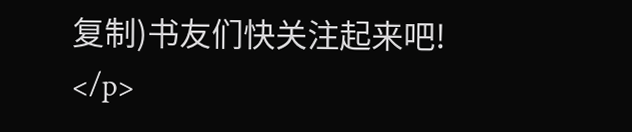复制)书友们快关注起来吧!
</p>